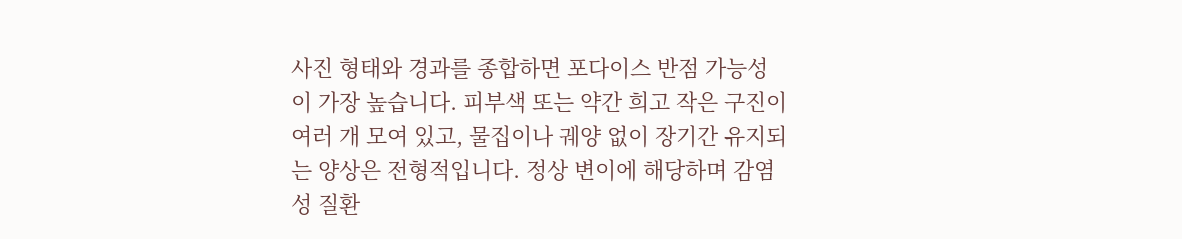사진 형태와 경과를 종합하면 포다이스 반점 가능성이 가장 높습니다. 피부색 또는 약간 희고 작은 구진이 여러 개 모여 있고, 물집이나 궤양 없이 장기간 유지되는 양상은 전형적입니다. 정상 변이에 해당하며 감염성 질환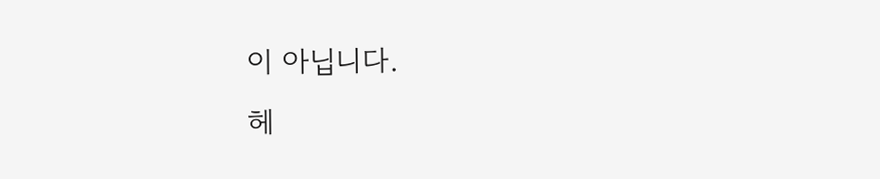이 아닙니다.
헤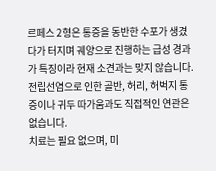르페스 2형은 통증을 동반한 수포가 생겼다가 터지며 궤양으로 진행하는 급성 경과가 특징이라 현재 소견과는 맞지 않습니다. 전립선염으로 인한 골반, 허리, 허벅지 통증이나 귀두 따가움과도 직접적인 연관은 없습니다.
치료는 필요 없으며, 미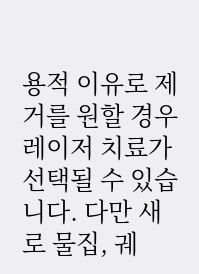용적 이유로 제거를 원할 경우 레이저 치료가 선택될 수 있습니다. 다만 새로 물집, 궤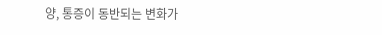양, 통증이 동반되는 변화가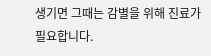생기면 그때는 감별을 위해 진료가 필요합니다.